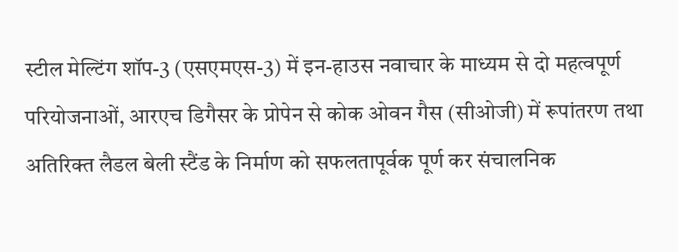स्टील मेल्टिंग शॉप-3 (एसएमएस-3) में इन-हाउस नवाचार के माध्यम से दो महत्वपूर्ण परियोजनाओं, आरएच डिगैसर के प्रोपेन से कोक ओवन गैस (सीओजी) में रूपांतरण तथा अतिरिक्त लैडल बेली स्टैंड के निर्माण को सफलतापूर्वक पूर्ण कर संचालनिक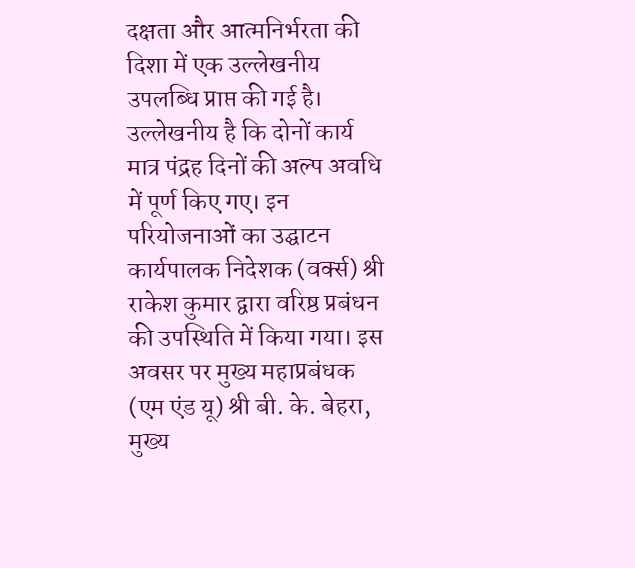दक्षता और आत्मनिर्भरता की दिशा में एक उल्लेखनीय उपलब्धि प्राप्त की गई है।
उल्लेखनीय है कि दोनों कार्य मात्र पंद्रह दिनों की अल्प अवधि में पूर्ण किए गए। इन परियोजनाओं का उद्घाटन कार्यपालक निदेशक (वर्क्स) श्री राकेश कुमार द्वारा वरिष्ठ प्रबंधन की उपस्थिति में किया गया। इस अवसर पर मुख्य महाप्रबंधक (एम एंड यू) श्री बी. के. बेहरा, मुख्य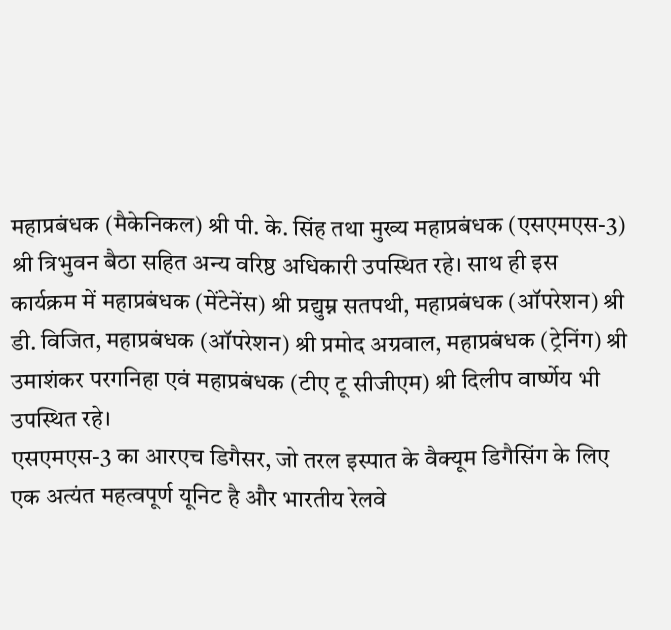महाप्रबंधक (मैकेनिकल) श्री पी. के. सिंह तथा मुख्य महाप्रबंधक (एसएमएस-3) श्री त्रिभुवन बैठा सहित अन्य वरिष्ठ अधिकारी उपस्थित रहे। साथ ही इस कार्यक्रम में महाप्रबंधक (मेंटेनेंस) श्री प्रद्युम्न सतपथी, महाप्रबंधक (ऑपरेशन) श्री डी. विजित, महाप्रबंधक (ऑपरेशन) श्री प्रमोद अग्रवाल, महाप्रबंधक (ट्रेनिंग) श्री उमाशंकर परगनिहा एवं महाप्रबंधक (टीए टू सीजीएम) श्री दिलीप वार्ष्णेय भी उपस्थित रहे।
एसएमएस-3 का आरएच डिगैसर, जो तरल इस्पात के वैक्यूम डिगैसिंग के लिए एक अत्यंत महत्वपूर्ण यूनिट है और भारतीय रेलवे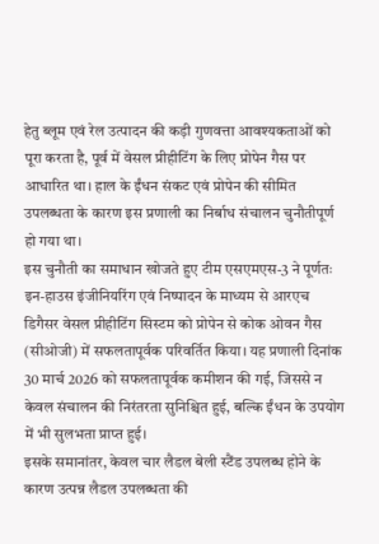हेतु ब्लूम एवं रेल उत्पादन की कड़ी गुणवत्ता आवश्यकताओं को पूरा करता है, पूर्व में वेसल प्रीहीटिंग के लिए प्रोपेन गैस पर आधारित था। हाल के ईंधन संकट एवं प्रोपेन की सीमित उपलब्धता के कारण इस प्रणाली का निर्बाध संचालन चुनौतीपूर्ण हो गया था।
इस चुनौती का समाधान खोजते हुए टीम एसएमएस-3 ने पूर्णतः इन-हाउस इंजीनियरिंग एवं निष्पादन के माध्यम से आरएच डिगैसर वेसल प्रीहीटिंग सिस्टम को प्रोपेन से कोक ओवन गैस (सीओजी) में सफलतापूर्वक परिवर्तित किया। यह प्रणाली दिनांक 30 मार्च 2026 को सफलतापूर्वक कमीशन की गई, जिससे न केवल संचालन की निरंतरता सुनिश्चित हुई, बल्कि ईंधन के उपयोग में भी सुलभता प्राप्त हुई।
इसके समानांतर, केवल चार लैडल बेली स्टैंड उपलब्ध होने के कारण उत्पन्न लैडल उपलब्धता की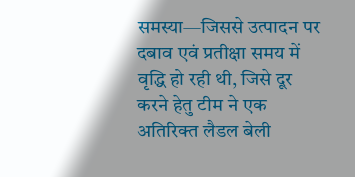समस्या—जिससे उत्पादन पर दबाव एवं प्रतीक्षा समय में वृद्धि हो रही थी, जिसे दूर करने हेतु टीम ने एक अतिरिक्त लैडल बेली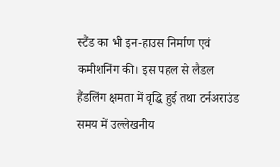स्टैंड का भी इन-हाउस निर्माण एवं कमीशनिंग की। इस पहल से लैडल हैंडलिंग क्षमता में वृद्धि हुई तथा टर्नअराउंड समय में उल्लेखनीय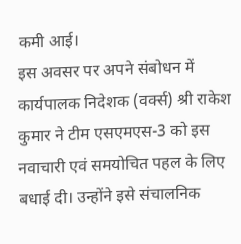कमी आई।
इस अवसर पर अपने संबोधन में कार्यपालक निदेशक (वर्क्स) श्री राकेश कुमार ने टीम एसएमएस-3 को इस नवाचारी एवं समयोचित पहल के लिए बधाई दी। उन्होंने इसे संचालनिक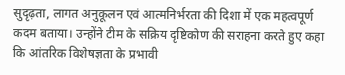सुदृढ़ता, लागत अनुकूलन एवं आत्मनिर्भरता की दिशा में एक महत्वपूर्ण कदम बताया। उन्होंने टीम के सक्रिय दृष्टिकोण की सराहना करते हुए कहा कि आंतरिक विशेषज्ञता के प्रभावी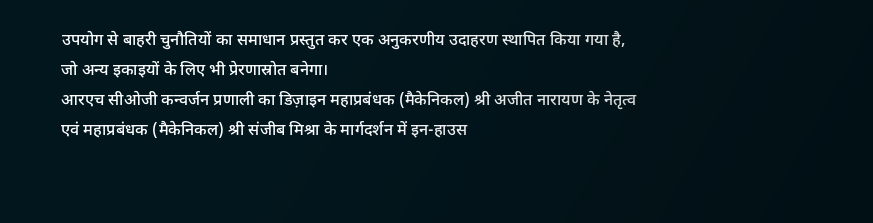उपयोग से बाहरी चुनौतियों का समाधान प्रस्तुत कर एक अनुकरणीय उदाहरण स्थापित किया गया है, जो अन्य इकाइयों के लिए भी प्रेरणास्रोत बनेगा।
आरएच सीओजी कन्वर्जन प्रणाली का डिज़ाइन महाप्रबंधक (मैकेनिकल) श्री अजीत नारायण के नेतृत्व एवं महाप्रबंधक (मैकेनिकल) श्री संजीब मिश्रा के मार्गदर्शन में इन-हाउस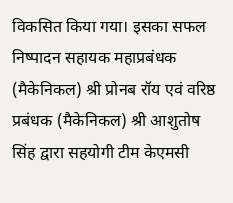विकसित किया गया। इसका सफल निष्पादन सहायक महाप्रबंधक (मैकेनिकल) श्री प्रोनब रॉय एवं वरिष्ठ प्रबंधक (मैकेनिकल) श्री आशुतोष सिंह द्वारा सहयोगी टीम केएमसी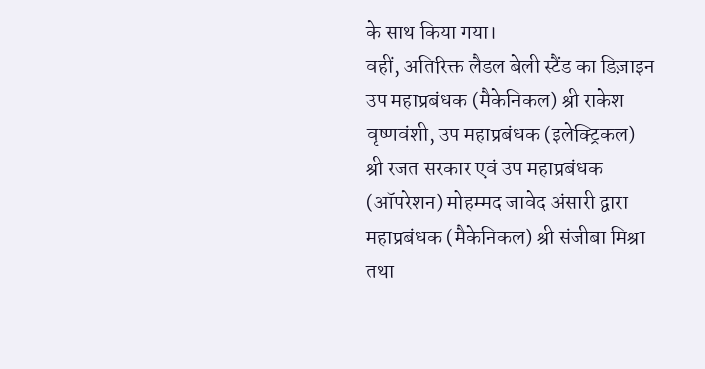के साथ किया गया।
वहीं, अतिरिक्त लैडल बेली स्टैंड का डिज़ाइन उप महाप्रबंधक (मैकेनिकल) श्री राकेश वृष्णवंशी, उप महाप्रबंधक (इलेक्ट्रिकल) श्री रजत सरकार एवं उप महाप्रबंधक (ऑपरेशन) मोहम्मद जावेद अंसारी द्वारा महाप्रबंधक (मैकेनिकल) श्री संजीबा मिश्रा तथा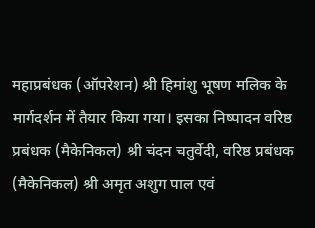महाप्रबंधक (ऑपरेशन) श्री हिमांशु भूषण मलिक के मार्गदर्शन में तैयार किया गया। इसका निष्पादन वरिष्ठ प्रबंधक (मैकेनिकल) श्री चंदन चतुर्वेदी, वरिष्ठ प्रबंधक (मैकेनिकल) श्री अमृत अशुग पाल एवं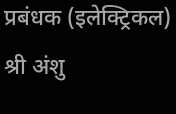प्रबंधक (इलेक्ट्रिकल) श्री अंशु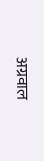अग्रवाल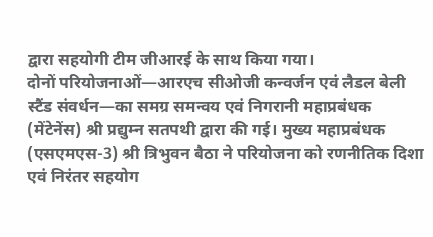द्वारा सहयोगी टीम जीआरई के साथ किया गया।
दोनों परियोजनाओं—आरएच सीओजी कन्वर्जन एवं लैडल बेली स्टैंड संवर्धन—का समग्र समन्वय एवं निगरानी महाप्रबंधक (मेंटेनेंस) श्री प्रद्युम्न सतपथी द्वारा की गई। मुख्य महाप्रबंधक (एसएमएस-3) श्री त्रिभुवन बैठा ने परियोजना को रणनीतिक दिशा एवं निरंतर सहयोग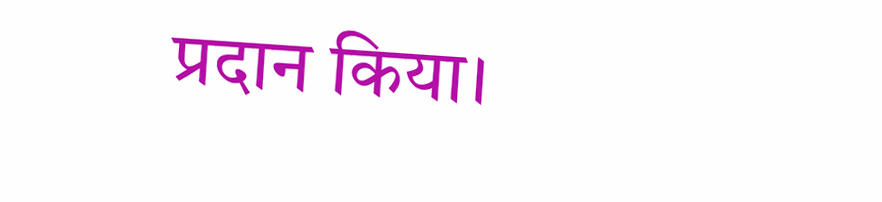प्रदान किया।